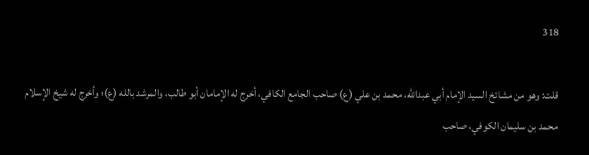318

قلت: وهو من مشائخ السيد الإمام أبي عبدالله، محمد بن علي (ع) صاحب الجامع الكافي، أخرج له الإمامان أبو طالب، والمرشد بالله (ع)؛ وأخرج له شيخ الإسلام محمد بن سليمان الكوفي، صاحب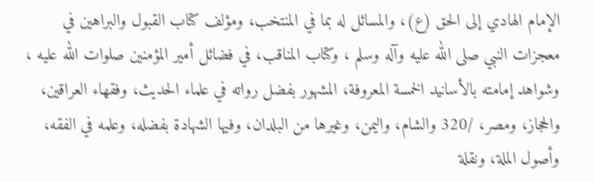الإمام الهادي إلى الحق (ع)، والمسائل له بما في المنتخب، ومؤلف كتاب القبول والبراهين في معجزات النبي صلى الله عليه وآله وسلم ، وكتاب المناقب، في فضائل أمير المؤمنين صلوات الله عليه ، وشواهد إمامته بالأسانيد الخمسة المعروفة، المشهور بفضل رواته في علماء الحديث، وفقهاء العراقين، والحجاز، ومصر، /320 والشام، واليمن، وغيرها من البلدان، وفيها الشهادة بفضله، وعلمه في الفقه، وأصول الملة، ونقلة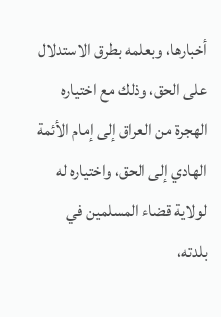أخبارها، وبعلمه بطرق الاستدلال على الحق، وذلك مع اختياره الهجرة من العراق إلى إمام الأئمة الهادي إلى الحق، واختياره له لولاية قضاء المسلمين في بلدته،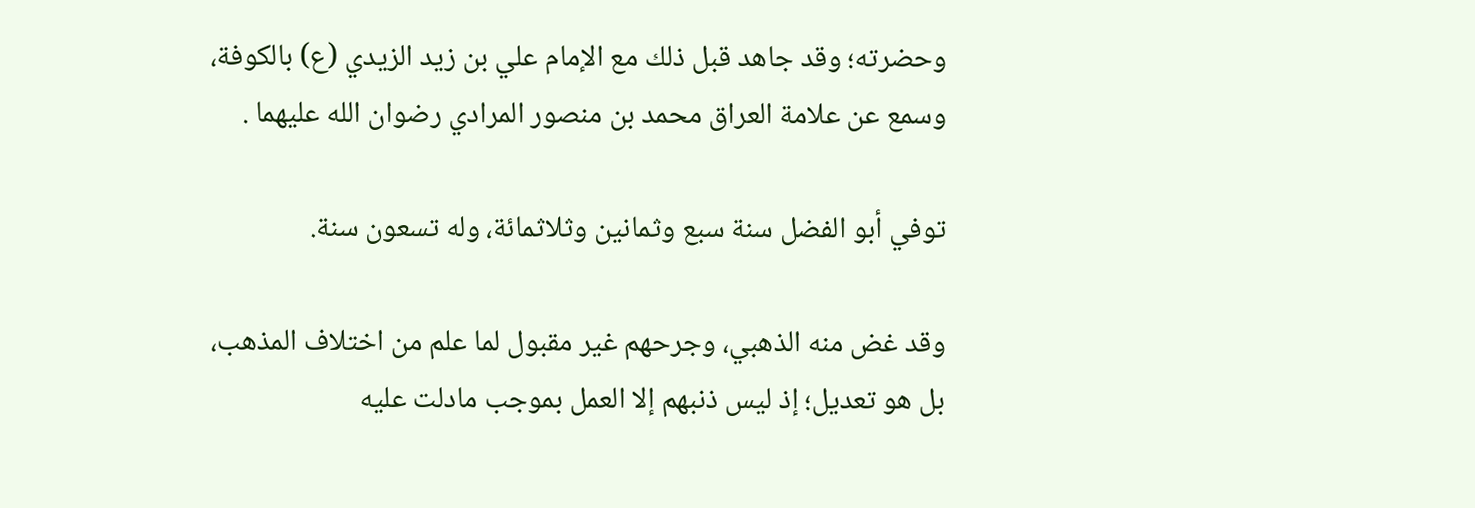وحضرته؛ وقد جاهد قبل ذلك مع الإمام علي بن زيد الزيدي (ع) بالكوفة، وسمع عن علامة العراق محمد بن منصور المرادي رضوان الله عليهما .

توفي أبو الفضل سنة سبع وثمانين وثلاثمائة، وله تسعون سنة.

وقد غض منه الذهبي، وجرحهم غير مقبول لما علم من اختلاف المذهب، بل هو تعديل؛ إذ ليس ذنبهم إلا العمل بموجب مادلت عليه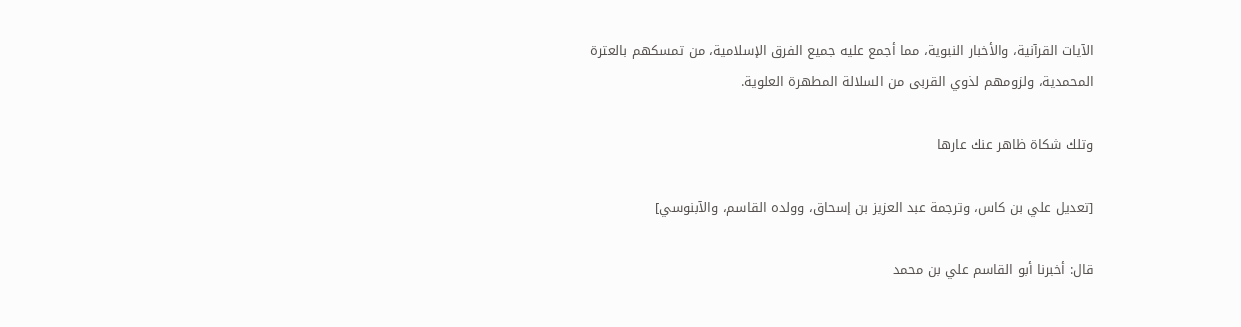الآيات القرآنية، والأخبار النبوية، مما أجمع عليه جميع الفرق الإسلامية، من تمسكهم بالعترة المحمدية، ولزومهم لذوي القربى من السلالة المطهرة العلوية.

وتلك شكاة ظاهر عنك عارها

[تعديل علي بن كاس، وترجمة عبد العزيز بن إسحاق، وولده القاسم، والآبنوسي]

قال: أخبرنا أبو القاسم علي بن محمد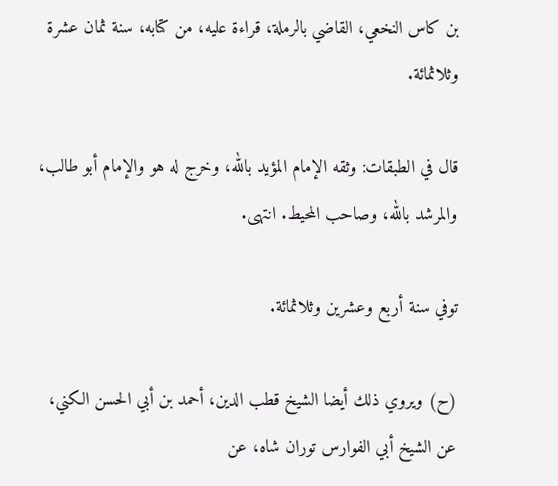بن كاس النخعي، القاضي بالرملة، قراءة عليه، من كتابه، سنة ثمان عشرة وثلاثمائة.

قال في الطبقات: وثقه الإمام المؤيد بالله، وخرج له هو والإمام أبو طالب، والمرشد بالله، وصاحب المحيط. انتهى.

توفي سنة أربع وعشرين وثلاثمائة.

(ح) ويروي ذلك أيضا الشيخ قطب الدين، أحمد بن أبي الحسن الكني، عن الشيخ أبي الفوارس توران شاه، عن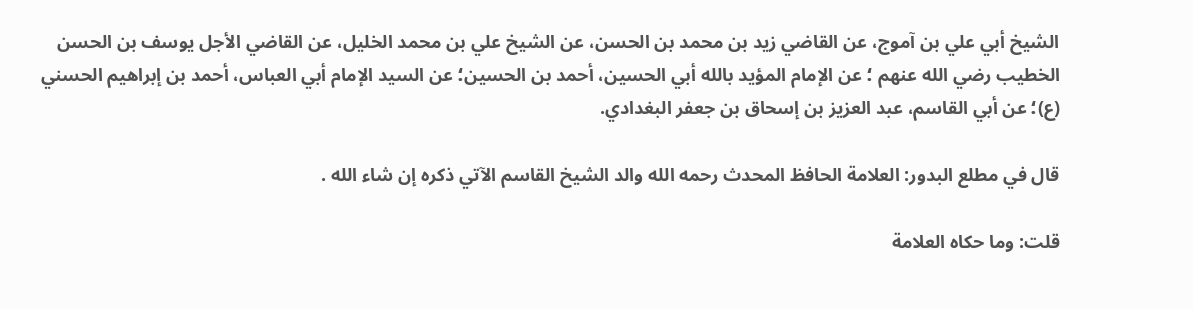الشيخ أبي علي بن آموج، عن القاضي زيد بن محمد بن الحسن، عن الشيخ علي بن محمد الخليل، عن القاضي الأجل يوسف بن الحسن الخطيب رضي الله عنهم ؛ عن الإمام المؤيد بالله أبي الحسين، أحمد بن الحسين؛ عن السيد الإمام أبي العباس، أحمد بن إبراهيم الحسني (ع)؛ عن أبي القاسم، عبد العزيز بن إسحاق بن جعفر البغدادي.

قال في مطلع البدور: العلامة الحافظ المحدث رحمه الله والد الشيخ القاسم الآتي ذكره إن شاء الله .

قلت: وما حكاه العلامة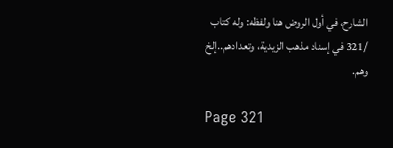الشارح، في أول الروض هنا ولفظه: وله كتاب /321 في إسناد مذهب الزيدية، وتعدادهم..إلخ وهم.

Page 321